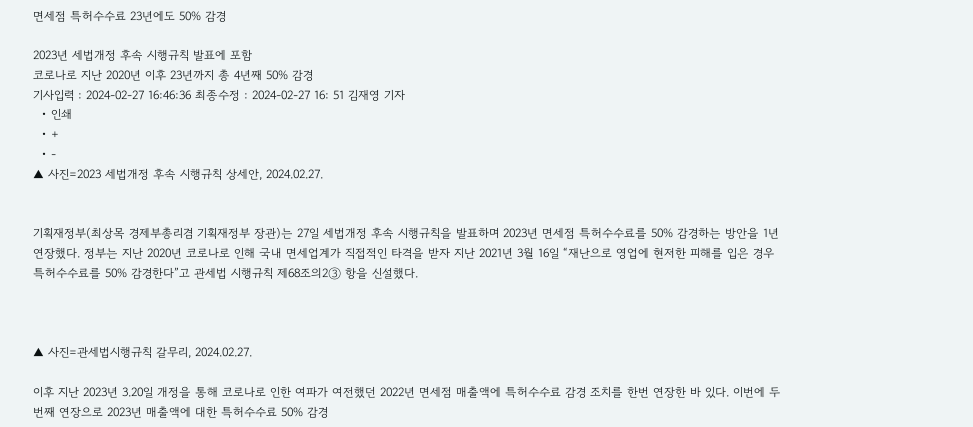면세점 특허수수료 23년에도 50% 감경

2023년 세법개정 후속 시행규칙 발표에 포함
코로나로 지난 2020년 이후 23년까지 총 4년째 50% 감경
기사입력 : 2024-02-27 16:46:36 최종수정 : 2024-02-27 16: 51 김재영 기자
  • 인쇄
  • +
  • -
▲ 사진=2023 세법개정 후속 시행규칙 상세안, 2024.02.27.


기획재정부(최상목 경제부총리겸 기획재정부 장관)는 27일 세법개정 후속 시행규칙을 발표하며 2023년 면세점 특허수수료를 50% 감경하는 방안을 1년 연장했다. 정부는 지난 2020년 코로나로 인해 국내 면세업계가 직접적인 타격을 받자 지난 2021년 3월 16일 “재난으로 영업에 현저한 피해를 입은 경우 특허수수료를 50% 감경한다”고 관세법 시행규칙 제68조의2③ 항을 신설했다.



▲ 사진=관세법시행규칙 갈무리, 2024.02.27.

이후 지난 2023년 3.20일 개정을 통해 코로나로 인한 여파가 여전했던 2022년 면세점 매출액에 특허수수료 감경 조치를 한번 연장한 바 있다. 이번에 두 번째 연장으로 2023년 매출액에 대한 특허수수료 50% 감경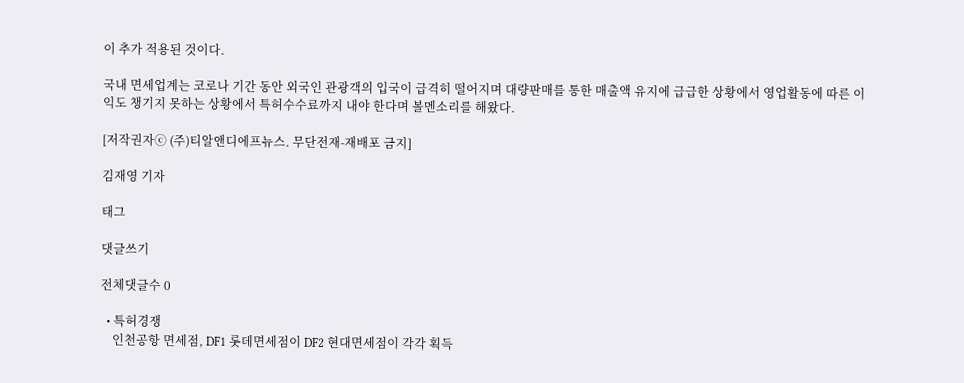이 추가 적용된 것이다.

국내 면세업계는 코로나 기간 동안 외국인 관광객의 입국이 급격히 떨어지며 대량판매를 통한 매출액 유지에 급급한 상황에서 영업활동에 따른 이익도 챙기지 못하는 상황에서 특허수수료까지 내야 한다며 볼멘소리를 해왔다.

[저작권자ⓒ (주)티알앤디에프뉴스. 무단전재-재배포 금지]

김재영 기자

태그

댓글쓰기

전체댓글수 0

  • 특허경쟁
    인천공항 면세점, DF1 롯데면세점이 DF2 현대면세점이 각각 획득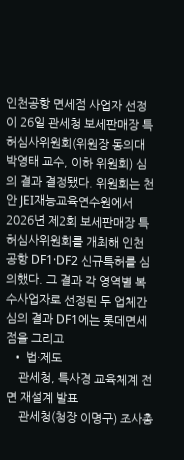인천공항 면세점 사업자 선정이 26일 관세청 보세판매장 특허심사위원회(위원장 동의대 박영태 교수, 이하 위원회) 심의 결과 결정됐다. 위원회는 천안 JEI재능교육연수원에서 2026년 제2회 보세판매장 특허심사위원회를 개최해 인천공항 DF1·DF2 신규특허를 심의했다. 그 결과 각 영역별 복수사업자로 선정된 두 업체간 심의 결과 DF1에는 롯데면세점을 그리고
  • 법·제도
    관세청, 특사경 교육체계 전면 재설계 발표
    관세청(청장 이명구) 조사총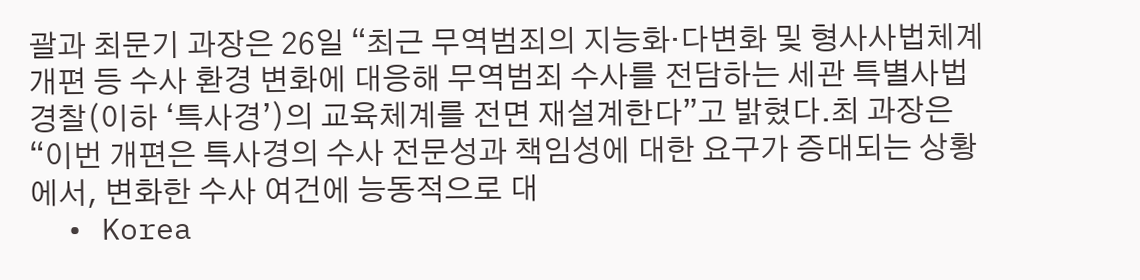괄과 최문기 과장은 26일 “최근 무역범죄의 지능화·다변화 및 형사사법체계 개편 등 수사 환경 변화에 대응해 무역범죄 수사를 전담하는 세관 특별사법경찰(이하 ‘특사경’)의 교육체계를 전면 재설계한다”고 밝혔다.최 과장은 “이번 개편은 특사경의 수사 전문성과 책임성에 대한 요구가 증대되는 상황에서, 변화한 수사 여건에 능동적으로 대
  • Korea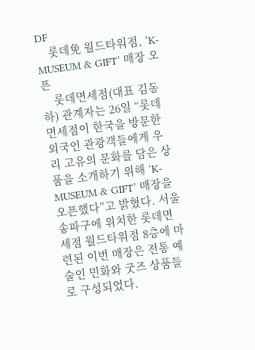DF
    롯데免 월드타워점, ‘K-MUSEUM & GIFT’ 매장 오픈
    롯데면세점(대표 김동하) 관계자는 26일 “롯데면세점이 한국을 방문한 외국인 관광객들에게 우리 고유의 문화를 담은 상품을 소개하기 위해 ‘K-MUSEUM & GIFT’ 매장을 오픈했다”고 밝혔다. 서울 송파구에 위치한 롯데면세점 월드타워점 8층에 마련된 이번 매장은 전통 예술인 민화와 굿즈 상품들로 구성되었다.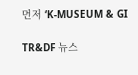먼저 ‘K-MUSEUM & GI

TR&DF 뉴스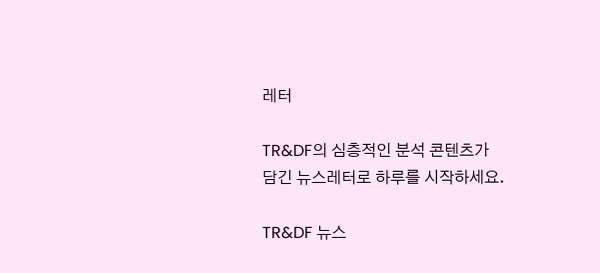레터

TR&DF의 심층적인 분석 콘텐츠가
담긴 뉴스레터로 하루를 시작하세요.

TR&DF 뉴스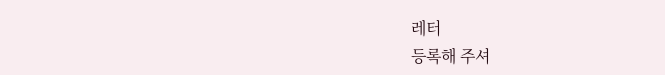레터
등록해 주셔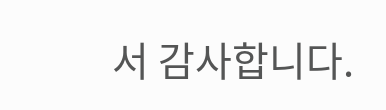서 감사합니다.